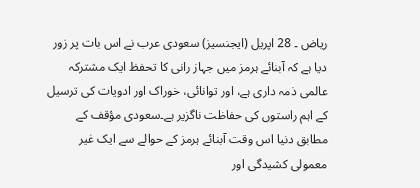ریاض ۔ 28 اپریل (ایجنسیز) سعودی عرب نے اس بات پر زور دیا ہے کہ آبنائے ہرمز میں جہاز رانی کا تحفظ ایک مشترکہ عالمی ذمہ داری ہے، اور توانائی، خوراک اور ادویات کی ترسیل کے اہم راستوں کی حفاظت ناگزیر ہے۔سعودی مؤقف کے مطابق دنیا اس وقت آبنائے ہرمز کے حوالے سے ایک غیر معمولی کشیدگی اور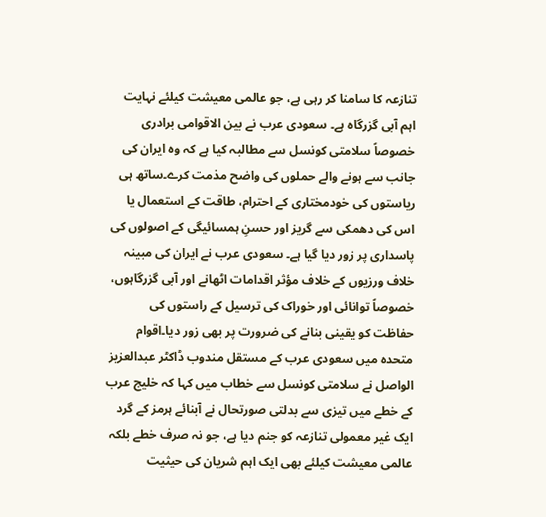تنازعہ کا سامنا کر رہی ہے، جو عالمی معیشت کیلئے نہایت اہم آبی گزرگاہ ہے۔ سعودی عرب نے بین الاقوامی برادری خصوصاً سلامتی کونسل سے مطالبہ کیا ہے کہ وہ ایران کی جانب سے ہونے والے حملوں کی واضح مذمت کرے۔ساتھ ہی ریاستوں کی خودمختاری کے احترام، طاقت کے استعمال یا اس کی دھمکی سے گریز اور حسنِ ہمسائیگی کے اصولوں کی پاسداری پر زور دیا گیا ہے۔ سعودی عرب نے ایران کی مبینہ خلاف ورزیوں کے خلاف مؤثر اقدامات اٹھانے اور آبی گزرگاہوں، خصوصاً توانائی اور خوراک کی ترسیل کے راستوں کی حفاظت کو یقینی بنانے کی ضرورت پر بھی زور دیا۔اقوام متحدہ میں سعودی عرب کے مستقل مندوب ڈاکٹر عبدالعزیز الواصل نے سلامتی کونسل سے خطاب میں کہا کہ خلیج عرب کے خطے میں تیزی سے بدلتی صورتحال نے آبنائے ہرمز کے گرد ایک غیر معمولی تنازعہ کو جنم دیا ہے، جو نہ صرف خطے بلکہ عالمی معیشت کیلئے بھی ایک اہم شریان کی حیثیت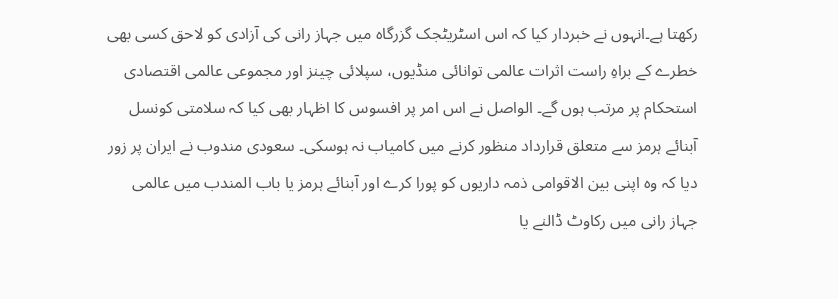رکھتا ہے۔انہوں نے خبردار کیا کہ اس اسٹریٹجک گزرگاہ میں جہاز رانی کی آزادی کو لاحق کسی بھی خطرے کے براہِ راست اثرات عالمی توانائی منڈیوں، سپلائی چینز اور مجموعی عالمی اقتصادی استحکام پر مرتب ہوں گے۔ الواصل نے اس امر پر افسوس کا اظہار بھی کیا کہ سلامتی کونسل آبنائے ہرمز سے متعلق قرارداد منظور کرنے میں کامیاب نہ ہوسکی۔ سعودی مندوب نے ایران پر زور دیا کہ وہ اپنی بین الاقوامی ذمہ داریوں کو پورا کرے اور آبنائے ہرمز یا باب المندب میں عالمی جہاز رانی میں رکاوٹ ڈالنے یا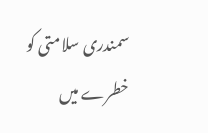سمندری سلامتی کو خطرے میں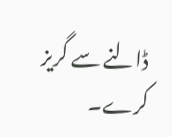ڈالنے سے گریز کرے۔